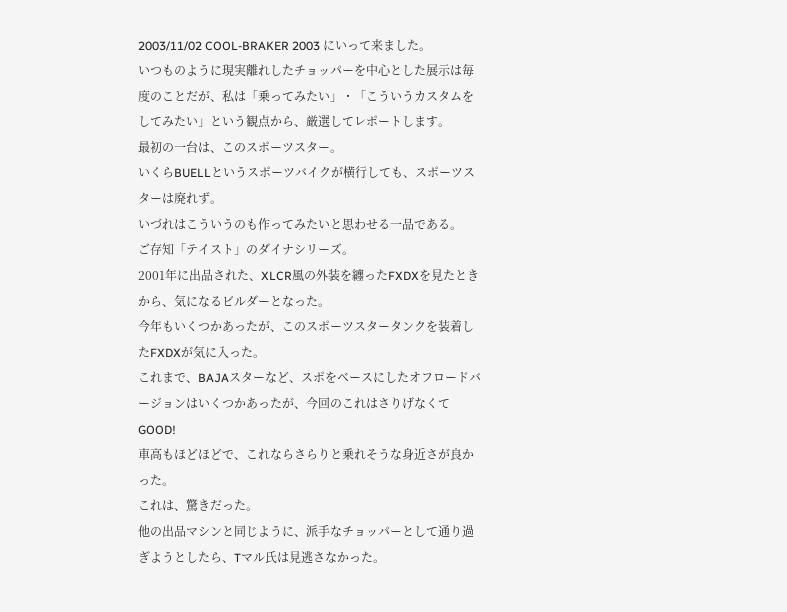2003/11/02 COOL-BRAKER 2003 にいって来ました。
いつものように現実離れしたチョッパーを中心とした展示は毎度のことだが、私は「乗ってみたい」・「こういうカスタムをしてみたい」という観点から、厳選してレポートします。
最初の一台は、このスポーツスター。
いくらBUELLというスポーツバイクが横行しても、スポーツスターは廃れず。
いづれはこういうのも作ってみたいと思わせる一品である。
ご存知「テイスト」のダイナシリーズ。
2001年に出品された、XLCR風の外装を纏ったFXDXを見たときから、気になるビルダーとなった。
今年もいくつかあったが、このスポーツスタータンクを装着したFXDXが気に入った。
これまで、BAJAスターなど、スポをベースにしたオフロードバージョンはいくつかあったが、今回のこれはさりげなくてGOOD!
車高もほどほどで、これならさらりと乗れそうな身近さが良かった。
これは、驚きだった。
他の出品マシンと同じように、派手なチョッパーとして通り過ぎようとしたら、Tマル氏は見逃さなかった。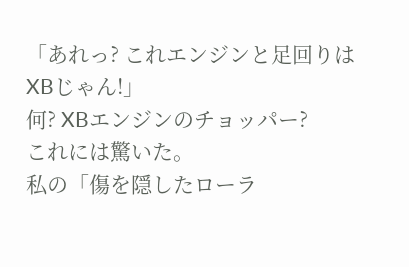「あれっ? これエンジンと足回りはXBじゃん!」
何? XBエンジンのチョッパー?
これには驚いた。
私の「傷を隠したローラ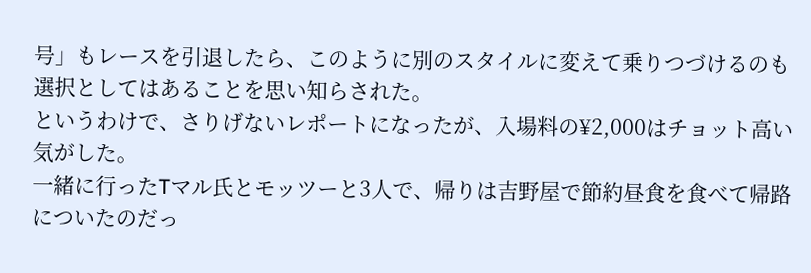号」もレースを引退したら、このように別のスタイルに変えて乗りつづけるのも選択としてはあることを思い知らされた。
というわけで、さりげないレポートになったが、入場料の¥2,000はチョット高い気がした。
一緒に行ったTマル氏とモッツーと3人で、帰りは吉野屋で節約昼食を食べて帰路についたのだっ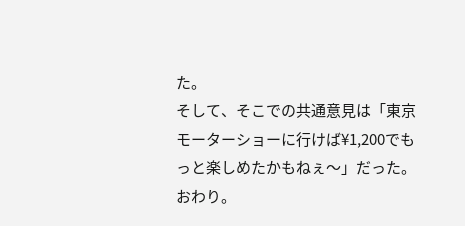た。
そして、そこでの共通意見は「東京モーターショーに行けば¥1,200でもっと楽しめたかもねぇ〜」だった。
おわり。